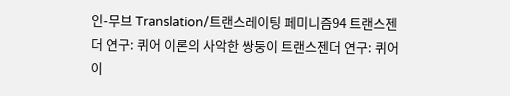인-무브 Translation/트랜스레이팅 페미니즘94 트랜스젠더 연구: 퀴어 이론의 사악한 쌍둥이 트랜스젠더 연구: 퀴어 이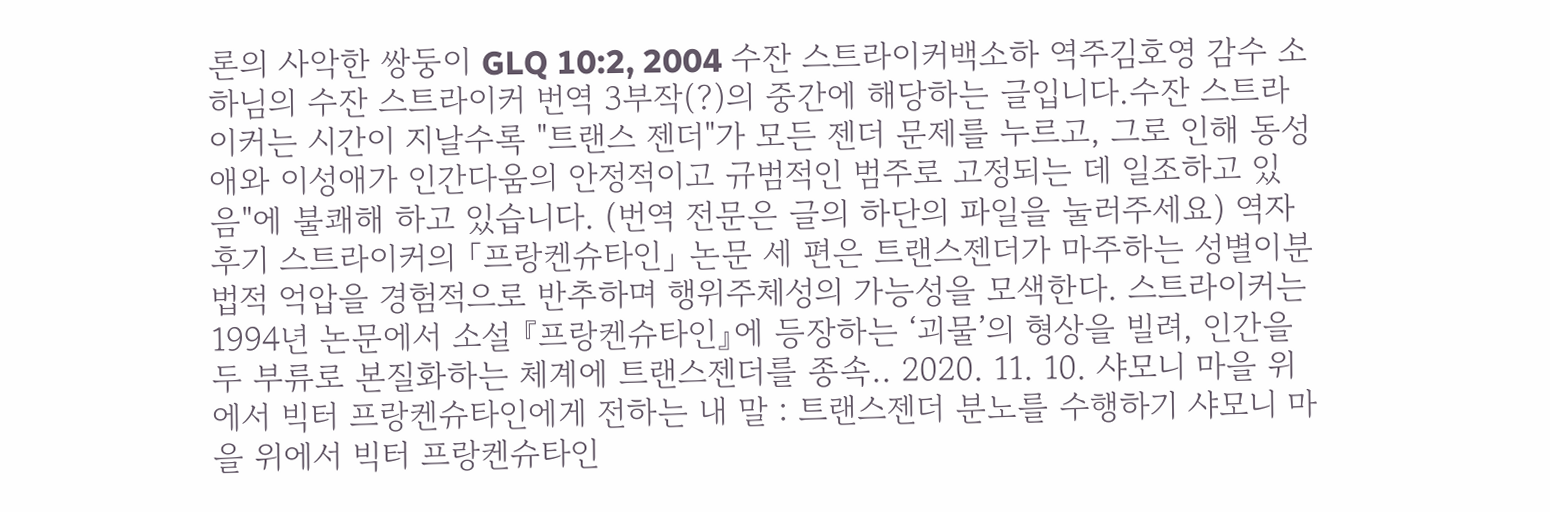론의 사악한 쌍둥이 GLQ 10:2, 2004 수잔 스트라이커백소하 역주김호영 감수 소하님의 수잔 스트라이커 번역 3부작(?)의 중간에 해당하는 글입니다.수잔 스트라이커는 시간이 지날수록 "트랜스 젠더"가 모든 젠더 문제를 누르고, 그로 인해 동성애와 이성애가 인간다움의 안정적이고 규범적인 범주로 고정되는 데 일조하고 있음"에 불쾌해 하고 있습니다. (번역 전문은 글의 하단의 파일을 눌러주세요) 역자 후기 스트라이커의 「프랑켄슈타인」 논문 세 편은 트랜스젠더가 마주하는 성별이분법적 억압을 경험적으로 반추하며 행위주체성의 가능성을 모색한다. 스트라이커는 1994년 논문에서 소설 『프랑켄슈타인』에 등장하는 ‘괴물’의 형상을 빌려, 인간을 두 부류로 본질화하는 체계에 트랜스젠더를 종속.. 2020. 11. 10. 샤모니 마을 위에서 빅터 프랑켄슈타인에게 전하는 내 말 : 트랜스젠더 분노를 수행하기 샤모니 마을 위에서 빅터 프랑켄슈타인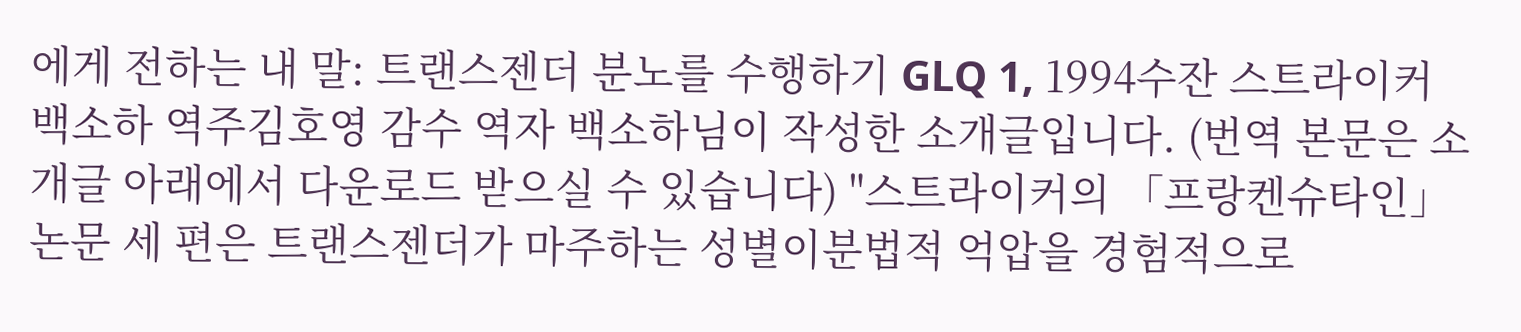에게 전하는 내 말: 트랜스젠더 분노를 수행하기 GLQ 1, 1994수잔 스트라이커백소하 역주김호영 감수 역자 백소하님이 작성한 소개글입니다. (번역 본문은 소개글 아래에서 다운로드 받으실 수 있습니다) "스트라이커의 「프랑켄슈타인」 논문 세 편은 트랜스젠더가 마주하는 성별이분법적 억압을 경험적으로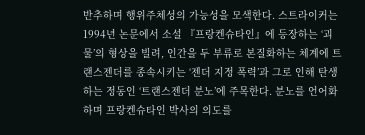반추하며 행위주체성의 가능성을 모색한다. 스트라이커는 1994년 논문에서 소설 『프랑켄슈타인』에 등장하는 ‘괴물’의 형상을 빌려, 인간을 두 부류로 본질화하는 체계에 트랜스젠더를 종속시키는 ‘젠더 지정 폭력’과 그로 인해 탄생하는 정동인 ‘트랜스젠더 분노’에 주목한다. 분노를 언어화하며 프랑켄슈타인 박사의 의도를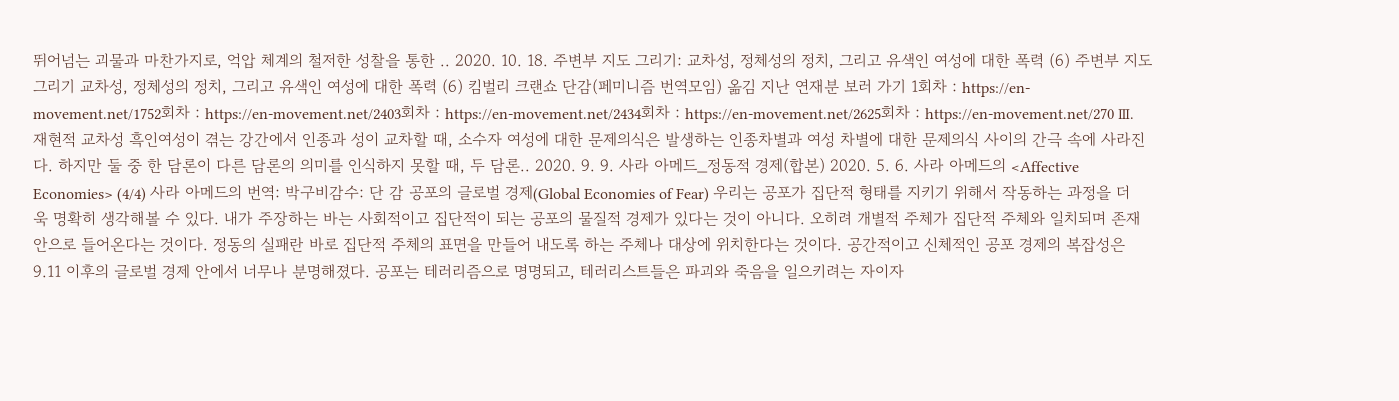뛰어넘는 괴물과 마찬가지로, 억압 체계의 철저한 성찰을 통한 .. 2020. 10. 18. 주변부 지도 그리기: 교차성, 정체성의 정치, 그리고 유색인 여성에 대한 폭력 (6) 주변부 지도 그리기 교차성, 정체성의 정치, 그리고 유색인 여성에 대한 폭력 (6) 킴벌리 크랜쇼 단감(페미니즘 번역모임) 옮김 지난 연재분 보러 가기 1회차 : https://en-movement.net/1752회차 : https://en-movement.net/2403회차 : https://en-movement.net/2434회차 : https://en-movement.net/2625회차 : https://en-movement.net/270 Ⅲ. 재현적 교차성 흑인여성이 겪는 강간에서 인종과 성이 교차할 때, 소수자 여성에 대한 문제의식은 발생하는 인종차별과 여성 차별에 대한 문제의식 사이의 간극 속에 사라진다. 하지만 둘 중 한 담론이 다른 담론의 의미를 인식하지 못할 때, 두 담론.. 2020. 9. 9. 사라 아메드_정동적 경제(합본) 2020. 5. 6. 사라 아메드의 <Affective Economies> (4/4) 사라 아메드의 번역: 박구비감수: 단 감 공포의 글로벌 경제(Global Economies of Fear) 우리는 공포가 집단적 형태를 지키기 위해서 작동하는 과정을 더욱 명확히 생각해볼 수 있다. 내가 주장하는 바는 사회적이고 집단적이 되는 공포의 물질적 경제가 있다는 것이 아니다. 오히려 개별적 주체가 집단적 주체와 일치되며 존재 안으로 들어온다는 것이다. 정동의 실패란 바로 집단적 주체의 표면을 만들어 내도록 하는 주체나 대상에 위치한다는 것이다. 공간적이고 신체적인 공포 경제의 복잡성은 9.11 이후의 글로벌 경제 안에서 너무나 분명해졌다. 공포는 테러리즘으로 명명되고, 테러리스트들은 파괴와 죽음을 일으키려는 자이자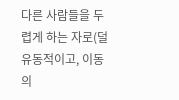다른 사람들을 두렵게 하는 자로(덜 유동적이고, 이동의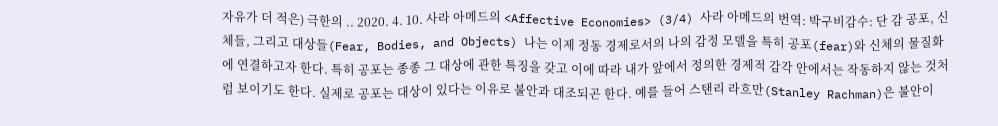자유가 더 적은) 극한의 .. 2020. 4. 10. 사라 아메드의 <Affective Economies> (3/4) 사라 아메드의 번역: 박구비감수: 단 감 공포, 신체들, 그리고 대상들(Fear, Bodies, and Objects) 나는 이제 정동 경제로서의 나의 감정 모델을 특히 공포(fear)와 신체의 물질화에 연결하고자 한다. 특히 공포는 종종 그 대상에 관한 특징을 갖고 이에 따라 내가 앞에서 정의한 경제적 감각 안에서는 작동하지 않는 것처럼 보이기도 한다. 실제로 공포는 대상이 있다는 이유로 불안과 대조되곤 한다. 예를 들어 스탠리 라흐만(Stanley Rachman)은 불안이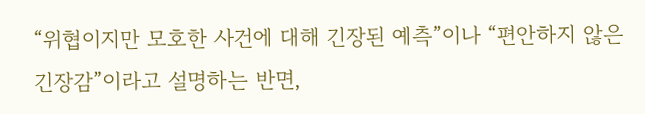“위협이지만 모호한 사건에 대해 긴장된 예측”이나 “편안하지 않은 긴장감”이라고 설명하는 반면,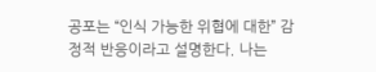공포는 “인식 가능한 위협에 대한” 감정적 반응이라고 설명한다. 나는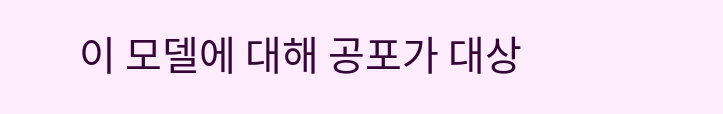이 모델에 대해 공포가 대상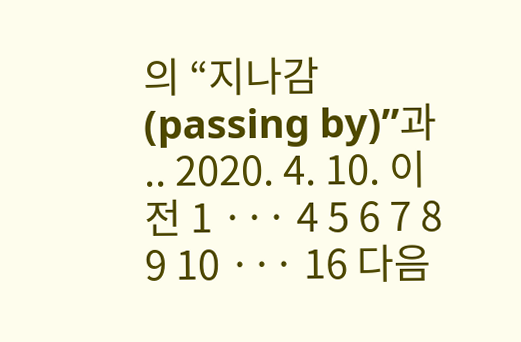의 “지나감(passing by)”과 .. 2020. 4. 10. 이전 1 ··· 4 5 6 7 8 9 10 ··· 16 다음